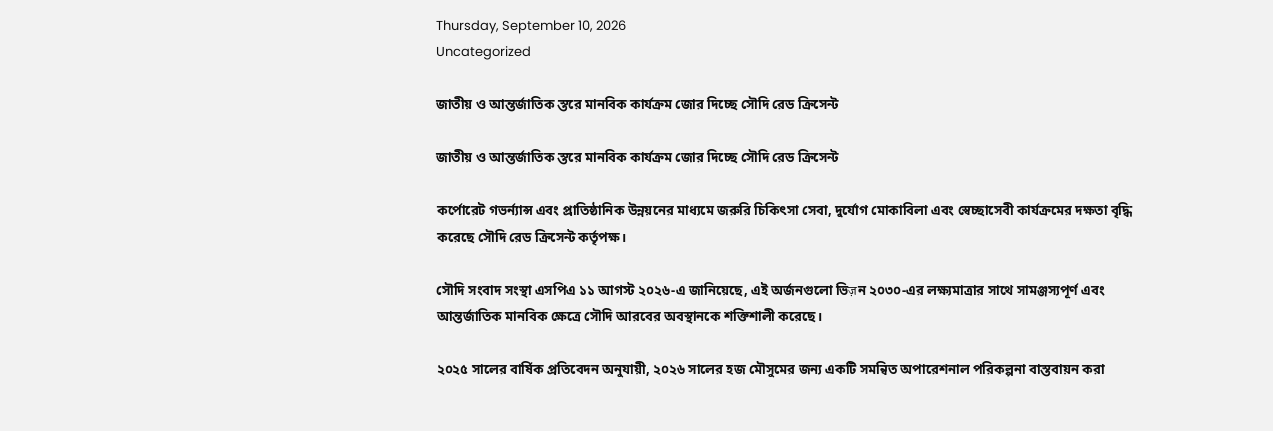Thursday, September 10, 2026
Uncategorized

জাতীয় ও আন্তর্জাতিক স্তরে মানবিক কার্যক্রম জোর দিচ্ছে সৌদি রেড ক্রিসেন্ট

জাতীয় ও আন্তর্জাতিক স্তরে মানবিক কার্যক্রম জোর দিচ্ছে সৌদি রেড ক্রিসেন্ট

কর্পোরেট গভর্ন্যান্স এবং প্রাতিষ্ঠানিক উন্নয়নের মাধ্যমে জরুরি চিকিৎসা সেবা, দুর্যোগ মোকাবিলা এবং স্বেচ্ছাসেবী কার্যক্রমের দক্ষতা বৃদ্ধি করেছে সৌদি রেড ক্রিসেন্ট কর্তৃপক্ষ।

সৌদি সংবাদ সংস্থা এসপিএ ১১ আগস্ট ২০২৬-এ জানিয়েছে, এই অর্জনগুলো ভিज़ন ২০৩০-এর লক্ষ্যমাত্রার সাথে সামঞ্জস্যপূর্ণ এবং আন্তর্জাতিক মানবিক ক্ষেত্রে সৌদি আরবের অবস্থানকে শক্তিশালী করেছে।

২০২৫ সালের বার্ষিক প্রতিবেদন অনুযায়ী, ২০২৬ সালের হজ মৌসুমের জন্য একটি সমন্বিত অপারেশনাল পরিকল্পনা বাস্তবায়ন করা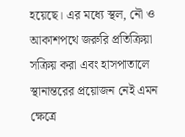হয়েছে। এর মধ্যে স্থল, নৌ ও আকাশপথে জরুরি প্রতিক্রিয়া সক্রিয় করা এবং হাসপাতালে স্থানান্তরের প্রয়োজন নেই এমন ক্ষেত্রে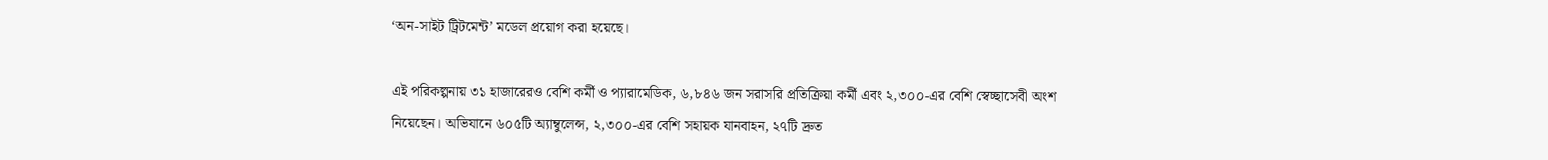‘অন-সাইট ট্রিটমেন্ট’ মডেল প্রয়োগ করা হয়েছে।

এই পরিকল্পনায় ৩১ হাজারেরও বেশি কর্মী ও প্যারামেডিক, ৬,৮৪৬ জন সরাসরি প্রতিক্রিয়া কর্মী এবং ২,৩০০-এর বেশি স্বেচ্ছাসেবী অংশ নিয়েছেন। অভিযানে ৬০৫টি অ্যাম্বুলেন্স, ২,৩০০-এর বেশি সহায়ক যানবাহন, ২৭টি দ্রুত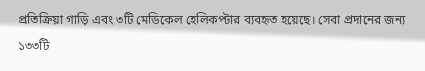প্রতিক্রিয়া গাড়ি এবং ৩টি মেডিকেল হেলিকপ্টার ব্যবহৃত হয়েছে। সেবা প্রদানের জন্য ১৩৩টি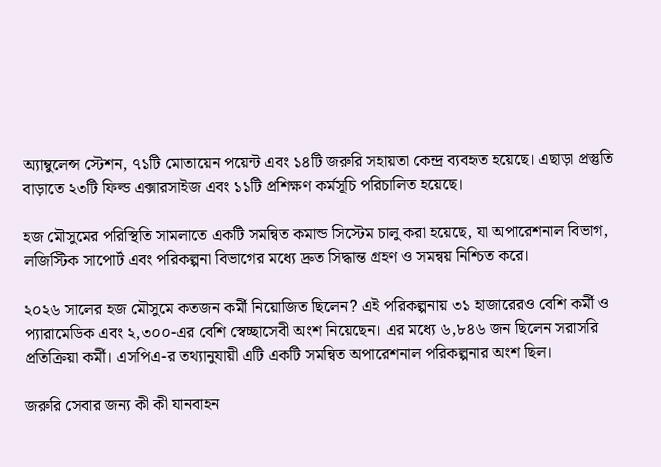অ্যাম্বুলেন্স স্টেশন, ৭১টি মোতায়েন পয়েন্ট এবং ১৪টি জরুরি সহায়তা কেন্দ্র ব্যবহৃত হয়েছে। এছাড়া প্রস্তুতি বাড়াতে ২৩টি ফিল্ড এক্সারসাইজ এবং ১১টি প্রশিক্ষণ কর্মসূচি পরিচালিত হয়েছে।

হজ মৌসুমের পরিস্থিতি সামলাতে একটি সমন্বিত কমান্ড সিস্টেম চালু করা হয়েছে, যা অপারেশনাল বিভাগ, লজিস্টিক সাপোর্ট এবং পরিকল্পনা বিভাগের মধ্যে দ্রুত সিদ্ধান্ত গ্রহণ ও সমন্বয় নিশ্চিত করে।

২০২৬ সালের হজ মৌসুমে কতজন কর্মী নিয়োজিত ছিলেন? এই পরিকল্পনায় ৩১ হাজারেরও বেশি কর্মী ও প্যারামেডিক এবং ২,৩০০-এর বেশি স্বেচ্ছাসেবী অংশ নিয়েছেন। এর মধ্যে ৬,৮৪৬ জন ছিলেন সরাসরি প্রতিক্রিয়া কর্মী। এসপিএ-র তথ্যানুযায়ী এটি একটি সমন্বিত অপারেশনাল পরিকল্পনার অংশ ছিল।

জরুরি সেবার জন্য কী কী যানবাহন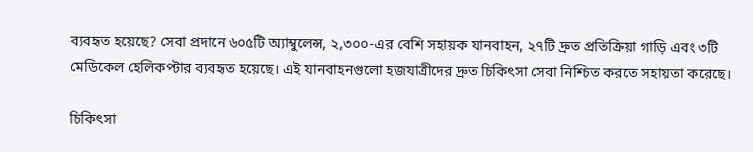ব্যবহৃত হয়েছে? সেবা প্রদানে ৬০৫টি অ্যাম্বুলেন্স, ২,৩০০-এর বেশি সহায়ক যানবাহন, ২৭টি দ্রুত প্রতিক্রিয়া গাড়ি এবং ৩টি মেডিকেল হেলিকপ্টার ব্যবহৃত হয়েছে। এই যানবাহনগুলো হজযাত্রীদের দ্রুত চিকিৎসা সেবা নিশ্চিত করতে সহায়তা করেছে।

চিকিৎসা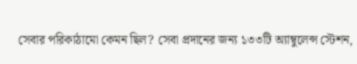সেবার পরিকাঠামো কেমন ছিল? সেবা প্রদানের জন্য ১৩৩টি অ্যাম্বুলেন্স স্টেশন,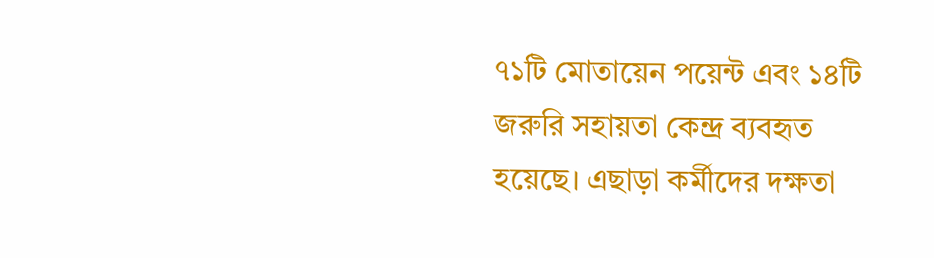৭১টি মোতায়েন পয়েন্ট এবং ১৪টি জরুরি সহায়তা কেন্দ্র ব্যবহৃত হয়েছে। এছাড়া কর্মীদের দক্ষতা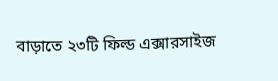বাড়াতে ২৩টি ফিল্ড এক্সারসাইজ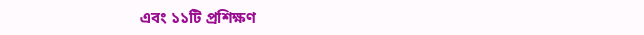এবং ১১টি প্রশিক্ষণ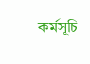কর্মসূচি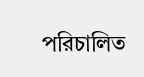পরিচালিত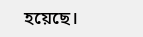হয়েছে।